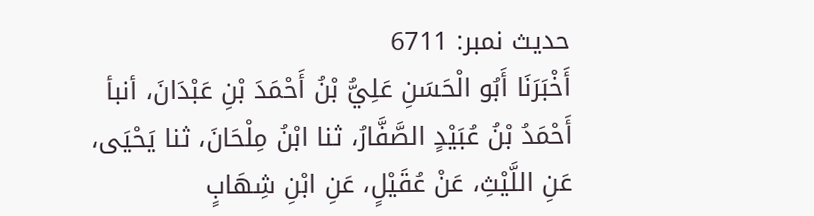حدیث نمبر: 6711
أَخْبَرَنَا أَبُو الْحَسَنِ عَلِيُّ بْنُ أَحْمَدَ بْنِ عَبْدَانَ، أنبأ أَحْمَدُ بْنُ عُبَيْدٍ الصَّفَّارُ، ثنا ابْنُ مِلْحَانَ، ثنا يَحْيَى، عَنِ اللَّيْثِ، عَنْ عُقَيْلٍ، عَنِ ابْنِ شِهَابٍ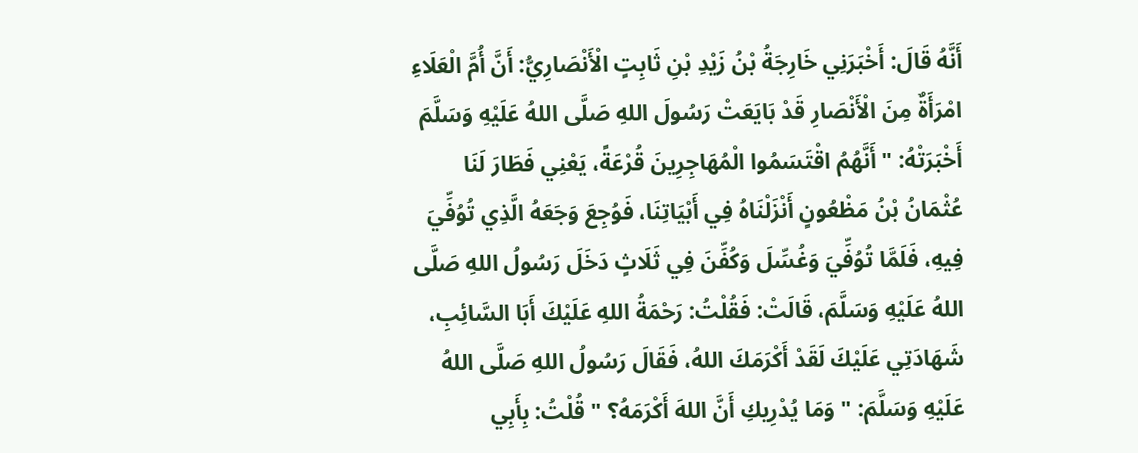أَنَّهُ قَالَ: أَخْبَرَنِي خَارِجَةُ بْنُ زَيْدِ بْنِ ثَابِتٍ الْأَنْصَارِيُّ: أَنَّ أُمَّ الْعَلَاءِ امْرَأَةٌ مِنَ الْأَنْصَارِ قَدْ بَايَعَتْ رَسُولَ اللهِ صَلَّى اللهُ عَلَيْهِ وَسَلَّمَ أَخْبَرَتْهُ: " أَنَّهُمُ اقْتَسَمُوا الْمُهَاجِرِينَ قُرْعَةً، يَعْنِي فَطَارَ لَنَا عُثْمَانُ بْنُ مَظْعُونٍ أَنْزَلْنَاهُ فِي أَبْيَاتِنَا، فَوُجِعَ وَجَعَهُ الَّذِي تُوُفِّيَ فِيهِ، فَلَمَّا تُوُفِّيَ وَغُسِّلَ وَكُفِّنَ فِي ثَلَاثٍ دَخَلَ رَسُولُ اللهِ صَلَّى اللهُ عَلَيْهِ وَسَلَّمَ، قَالَتْ: فَقُلْتُ: رَحْمَةُ اللهِ عَلَيْكَ أَبَا السَّائِبِ، شَهَادَتِي عَلَيْكَ لَقَدْ أَكْرَمَكَ اللهُ، فَقَالَ رَسُولُ اللهِ صَلَّى اللهُ عَلَيْهِ وَسَلَّمَ: " وَمَا يُدْرِيكِ أَنَّ اللهَ أَكْرَمَهُ؟ " قُلْتُ: بِأَبِي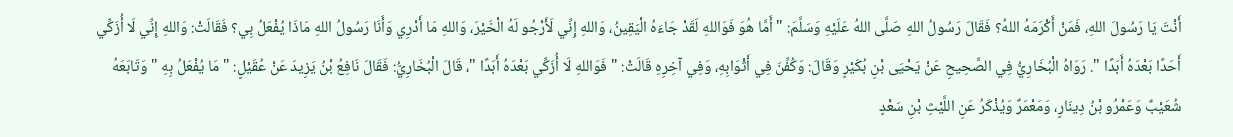أَنْتَ يَا رَسُولَ اللهِ، فَمَنْ أَكْرَمَهُ اللهُ؟ فَقَالَ رَسُولُ اللهِ صَلَّى اللهُ عَلَيْهِ وَسَلَّمَ: " أَمَّا هُوَ فَوَاللهِ لَقَدْ جَاءَهُ الْيَقِينُ، وَاللهِ إِنِّي لَأَرْجُو لَهُ الْخَيْرَ، وَاللهِ مَا أَدْرِي وَأَنَا رَسُولُ اللهِ مَاذَا يُفْعَلُ بِي؟ فَقَالَتْ: وَاللهِ إِنِّي لَا أُزَكِّي أَحَدًا بَعْدَهُ أَبَدًا ". رَوَاهُ الْبُخَارِيُّ فِي الصَّحِيحِ عَنْ يَحْيَى بْنِ بُكَيْرٍ وَقَالَ: وَكُفِّنَ فِي أَثْوَابِهِ، وَفِي آخِرِهِ قَالَتْ: " فَوَاللهِ لَا أُزَكِّي بَعْدَهُ أَبَدًا "، قَالَ الْبُخَارِيُّ: فَقَالَ نَافِعُ بْنُ يَزِيدَ عَنْ عُقَيْلٍ: " مَا يُفْعَلُ بِهِ " وَتَابَعَهُ شُعَيْبٌ وَعَمْرُو بْنُ دِينَارٍ، وَمَعْمَرٌ وَيُذْكَرُ عَنِ اللَّيْثِ بْنِ سَعْدٍ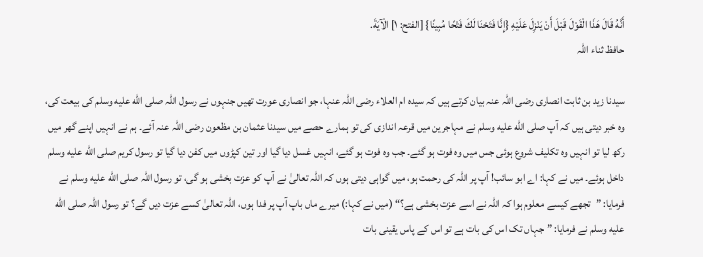أَنَّهُ قَالَ هَذَا الْقَوْلَ قَبْلَ أَنْ يَنْزِلَ عَلَيْهِ {إِنَّا فَتَحْنَا لَكَ فَتْحًا مُبِينًا} [الفتح: ١] الْآيَةَ.
حافظ ثناء اللہ

سیدنا زید بن ثابت انصاری رضی اللہ عنہ بیان کرتے ہیں کہ سیدہ ام العلاء رضی اللہ عنہا، جو انصاری عورت تھیں جنہوں نے رسول اللہ صلى الله عليه وسلم کی بیعت کی، وہ خبر دیتی ہیں کہ آپ صلى الله عليه وسلم نے مہاجرین میں قرعہ اندازی کی تو ہمارے حصے میں سیدنا عثمان بن مظعون رضی اللہ عنہ آئے۔ ہم نے انہیں اپنے گھر میں رکھ لیا تو انہیں وہ تکلیف شروع ہوئی جس میں وہ فوت ہو گئے۔ جب وہ فوت ہو گئے، انہیں غسل دیا گیا اور تین کپڑوں میں کفن دیا گیا تو رسول کریم صلى الله عليه وسلم داخل ہوئے۔ میں نے کہا: اے ابو سائب! آپ پر اللہ کی رحمت ہو، میں گواہی دیتی ہوں کہ اللہ تعالیٰ نے آپ کو عزت بخشی ہو گی، تو رسول اللہ صلى الله عليه وسلم نے فرمایا: ”تجھے کیسے معلوم ہوا کہ اللہ نے اسے عزت بخشی ہے؟“ (میں نے کہا:) میرے ماں باپ آپ پر فدا ہوں، اللہ تعالیٰ کسے عزت دیں گے؟ تو رسول اللہ صلى الله عليه وسلم نے فرمایا: ”جہاں تک اس کی بات ہے تو اس کے پاس یقینی بات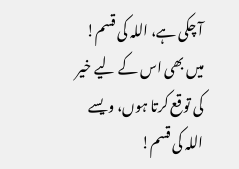آ چکی ہے، اللہ کی قسم! میں بھی اس کے لیے خیر کی توقع کرتا ہوں، ویسے اللہ کی قسم!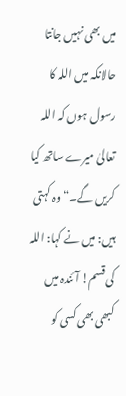میں بھی نہیں جانتا حالانکہ میں اللہ کا رسول ہوں کہ اللہ تعالیٰ میرے ساتھ کیا کریں گے۔“ وہ کہتی ہیں: میں نے کہا: اللہ کی قسم! آئندہ میں کبھی بھی کسی کو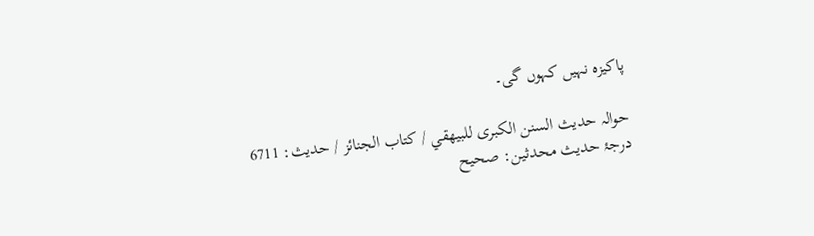پاکیزہ نہیں کہوں گی۔

حوالہ حدیث السنن الكبرى للبيهقي / كتاب الجنائز / حدیث: 6711
درجۂ حدیث محدثین: صحيح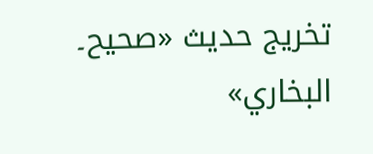تخریج حدیث «صحيح۔ البخاري»